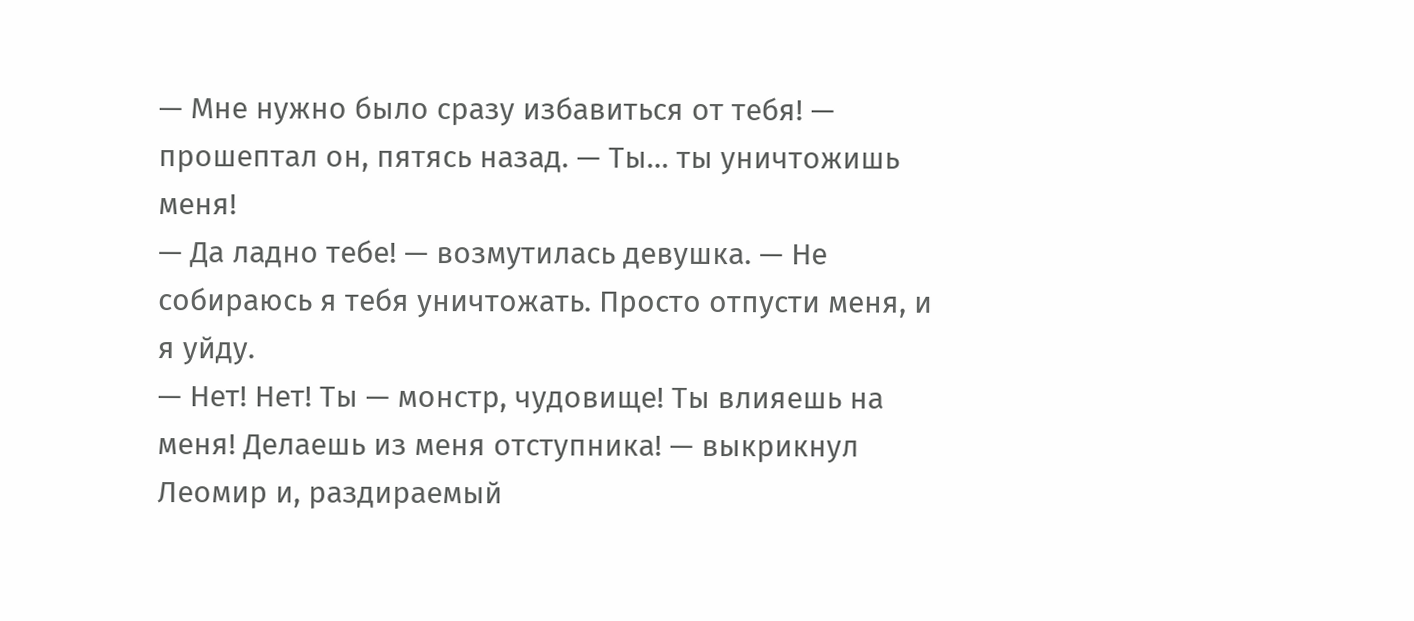— Мне нужно было сразу избавиться от тебя! — прошептал он, пятясь назад. — Ты… ты уничтожишь меня!
— Да ладно тебе! — возмутилась девушка. — Не собираюсь я тебя уничтожать. Просто отпусти меня, и я уйду.
— Нет! Нет! Ты — монстр, чудовище! Ты влияешь на меня! Делаешь из меня отступника! — выкрикнул Леомир и, раздираемый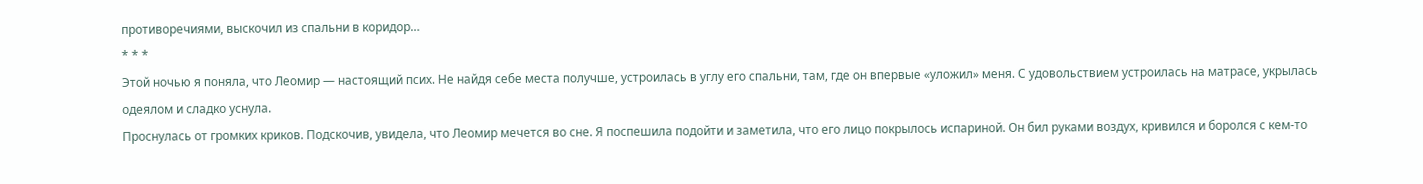противоречиями, выскочил из спальни в коридор…
* * *
Этой ночью я поняла, что Леомир — настоящий псих. Не найдя себе места получше, устроилась в углу его спальни, там, где он впервые «уложил» меня. С удовольствием устроилась на матрасе, укрылась одеялом и сладко уснула.
Проснулась от громких криков. Подскочив, увидела, что Леомир мечется во сне. Я поспешила подойти и заметила, что его лицо покрылось испариной. Он бил руками воздух, кривился и боролся с кем-то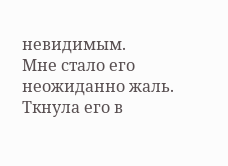невидимым.
Мне стало его неожиданно жаль. Ткнула его в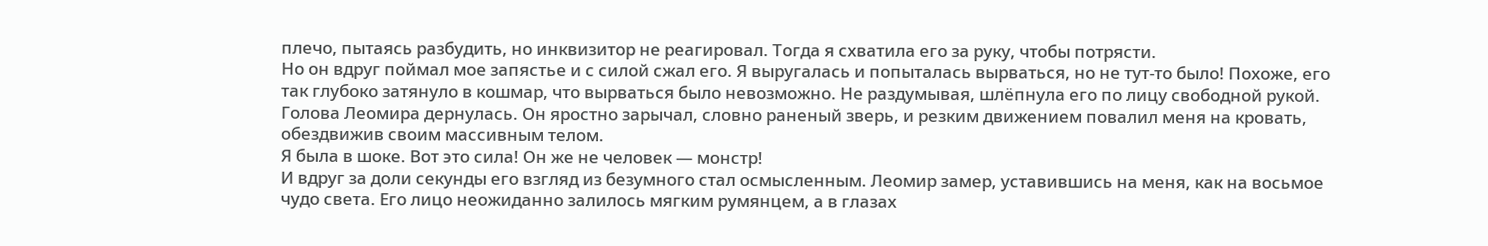плечо, пытаясь разбудить, но инквизитор не реагировал. Тогда я схватила его за руку, чтобы потрясти.
Но он вдруг поймал мое запястье и с силой сжал его. Я выругалась и попыталась вырваться, но не тут-то было! Похоже, его так глубоко затянуло в кошмар, что вырваться было невозможно. Не раздумывая, шлёпнула его по лицу свободной рукой. Голова Леомира дернулась. Он яростно зарычал, словно раненый зверь, и резким движением повалил меня на кровать, обездвижив своим массивным телом.
Я была в шоке. Вот это сила! Он же не человек — монстр!
И вдруг за доли секунды его взгляд из безумного стал осмысленным. Леомир замер, уставившись на меня, как на восьмое чудо света. Его лицо неожиданно залилось мягким румянцем, а в глазах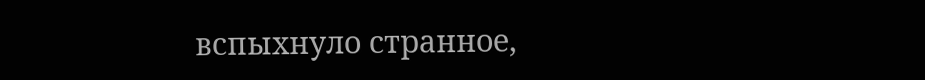вспыхнуло странное,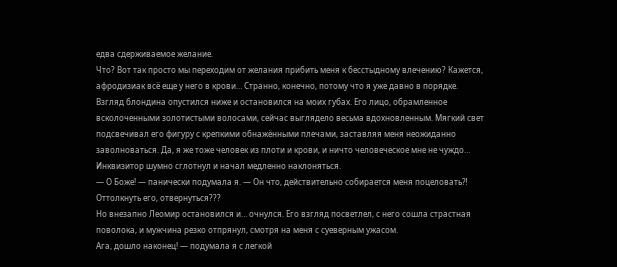едва сдерживаемое желание.
Что? Вот так просто мы переходим от желания прибить меня к бесстыдному влечению? Кажется, афродизиак всё еще у него в крови… Странно, конечно, потому что я уже давно в порядке.
Взгляд блондина опустился ниже и остановился на моих губах. Его лицо, обрамленное всколоченными золотистыми волосами, сейчас выглядело весьма вдохновленным. Мягкий свет подсвечивал его фигуру с крепкими обнажёнными плечами, заставляя меня неожиданно заволноваться. Да, я же тоже человек из плоти и крови, и ничто человеческое мне не чуждо…
Инквизитор шумно сглотнул и начал медленно наклоняться.
— О Боже! — панически подумала я. — Он что, действительно собирается меня поцеловать⁈ Оттолкнуть его, отвернуться???
Но внезапно Леомир остановился и… очнулся. Его взгляд посветлел, с него сошла страстная поволока, и мужчина резко отпрянул, смотря на меня с суеверным ужасом.
Ага, дошло наконец! — подумала я с легкой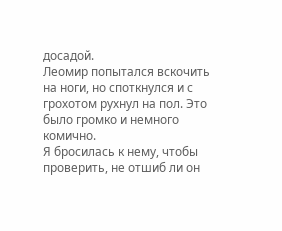досадой.
Леомир попытался вскочить на ноги, но споткнулся и с грохотом рухнул на пол. Это было громко и немного комично.
Я бросилась к нему, чтобы проверить, не отшиб ли он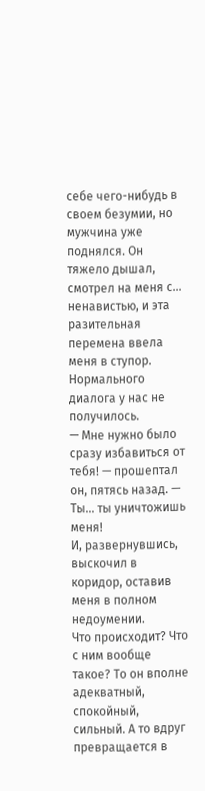себе чего-нибудь в своем безумии, но мужчина уже поднялся. Он тяжело дышал, смотрел на меня с… ненавистью, и эта разительная перемена ввела меня в ступор.
Нормального диалога у нас не получилось.
— Мне нужно было сразу избавиться от тебя! — прошептал он, пятясь назад. — Ты… ты уничтожишь меня!
И, развернувшись, выскочил в коридор, оставив меня в полном недоумении.
Что происходит? Что с ним вообще такое? То он вполне адекватный, спокойный, сильный. А то вдруг превращается в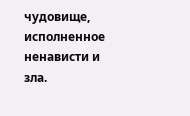чудовище, исполненное ненависти и зла.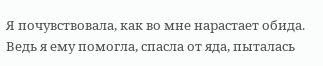Я почувствовала, как во мне нарастает обида. Ведь я ему помогла, спасла от яда, пыталась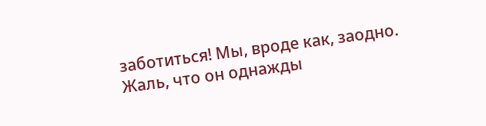заботиться! Мы, вроде как, заодно.
Жаль, что он однажды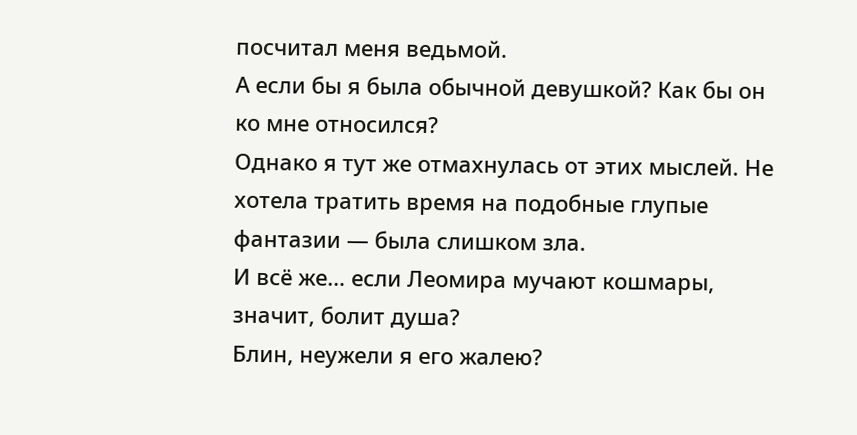посчитал меня ведьмой.
А если бы я была обычной девушкой? Как бы он ко мне относился?
Однако я тут же отмахнулась от этих мыслей. Не хотела тратить время на подобные глупые фантазии — была слишком зла.
И всё же… если Леомира мучают кошмары, значит, болит душа?
Блин, неужели я его жалею?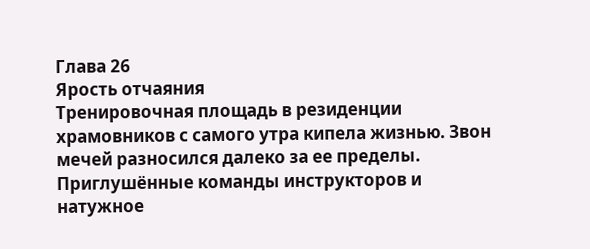Глава 26
Ярость отчаяния
Тренировочная площадь в резиденции храмовников с самого утра кипела жизнью. Звон мечей разносился далеко за ее пределы. Приглушённые команды инструкторов и натужное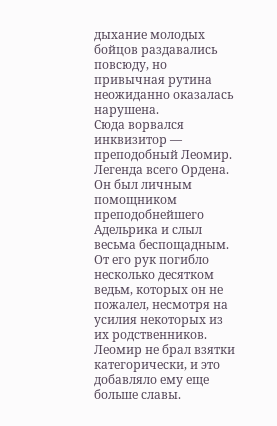дыхание молодых бойцов раздавались повсюду, но привычная рутина неожиданно оказалась нарушена.
Сюда ворвался инквизитор — преподобный Леомир. Легенда всего Ордена. Он был личным помощником преподобнейшего Адельрика и слыл весьма беспощадным. От его рук погибло несколько десятком ведьм, которых он не пожалел, несмотря на усилия некоторых из их родственников. Леомир не брал взятки категорически, и это добавляло ему еще больше славы.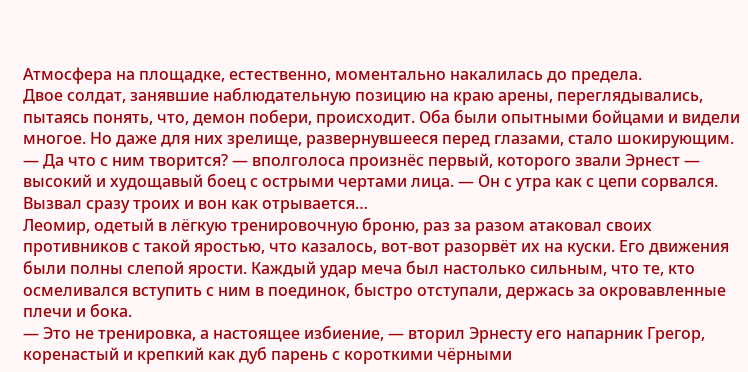Атмосфера на площадке, естественно, моментально накалилась до предела.
Двое солдат, занявшие наблюдательную позицию на краю арены, переглядывались, пытаясь понять, что, демон побери, происходит. Оба были опытными бойцами и видели многое. Но даже для них зрелище, развернувшееся перед глазами, стало шокирующим.
— Да что с ним творится? — вполголоса произнёс первый, которого звали Эрнест — высокий и худощавый боец с острыми чертами лица. — Он с утра как с цепи сорвался. Вызвал сразу троих и вон как отрывается…
Леомир, одетый в лёгкую тренировочную броню, раз за разом атаковал своих противников с такой яростью, что казалось, вот-вот разорвёт их на куски. Его движения были полны слепой ярости. Каждый удар меча был настолько сильным, что те, кто осмеливался вступить с ним в поединок, быстро отступали, держась за окровавленные плечи и бока.
— Это не тренировка, а настоящее избиение, — вторил Эрнесту его напарник Грегор, коренастый и крепкий как дуб парень с короткими чёрными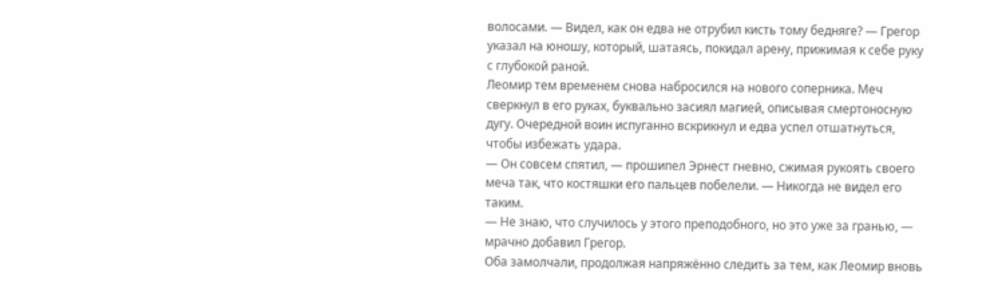волосами. — Видел, как он едва не отрубил кисть тому бедняге? — Грегор указал на юношу, который, шатаясь, покидал арену, прижимая к себе руку с глубокой раной.
Леомир тем временем снова набросился на нового соперника. Меч сверкнул в его руках, буквально засиял магией, описывая смертоносную дугу. Очередной воин испуганно вскрикнул и едва успел отшатнуться, чтобы избежать удара.
— Он совсем спятил, — прошипел Эрнест гневно, сжимая рукоять своего меча так, что костяшки его пальцев побелели. — Никогда не видел его таким.
— Не знаю, что случилось у этого преподобного, но это уже за гранью, — мрачно добавил Грегор.
Оба замолчали, продолжая напряжённо следить за тем, как Леомир вновь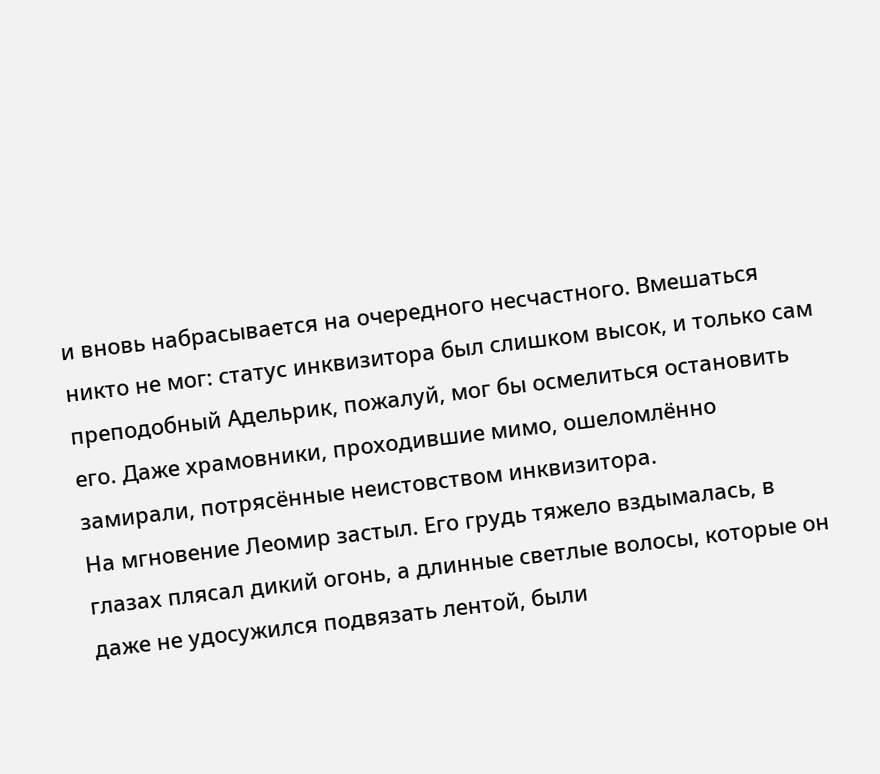и вновь набрасывается на очередного несчастного. Вмешаться никто не мог: статус инквизитора был слишком высок, и только сам преподобный Адельрик, пожалуй, мог бы осмелиться остановить его. Даже храмовники, проходившие мимо, ошеломлённо замирали, потрясённые неистовством инквизитора.
На мгновение Леомир застыл. Его грудь тяжело вздымалась, в глазах плясал дикий огонь, а длинные светлые волосы, которые он даже не удосужился подвязать лентой, были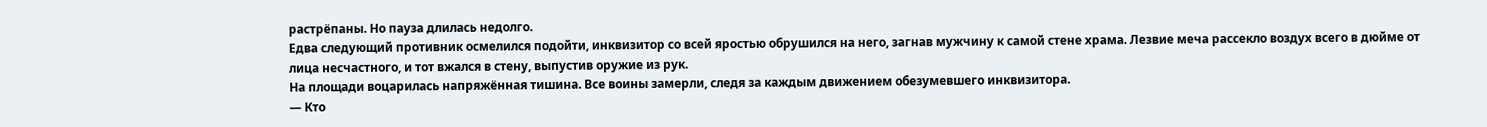растрёпаны. Но пауза длилась недолго.
Едва следующий противник осмелился подойти, инквизитор со всей яростью обрушился на него, загнав мужчину к самой стене храма. Лезвие меча рассекло воздух всего в дюйме от лица несчастного, и тот вжался в стену, выпустив оружие из рук.
На площади воцарилась напряжённая тишина. Все воины замерли, следя за каждым движением обезумевшего инквизитора.
— Кто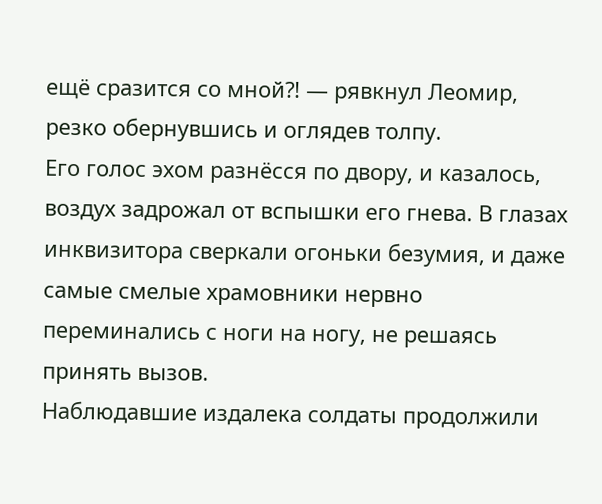ещё сразится со мной⁈ — рявкнул Леомир, резко обернувшись и оглядев толпу.
Его голос эхом разнёсся по двору, и казалось, воздух задрожал от вспышки его гнева. В глазах инквизитора сверкали огоньки безумия, и даже самые смелые храмовники нервно переминались с ноги на ногу, не решаясь принять вызов.
Наблюдавшие издалека солдаты продолжили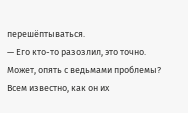перешёптываться.
— Его кто-то разозлил, это точно. Может, опять с ведьмами проблемы? Всем известно, как он их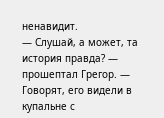ненавидит.
— Слушай, а может, та история правда? — прошептал Грегор. — Говорят, его видели в купальне с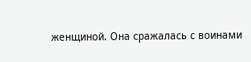женщиной. Она сражалась с воинами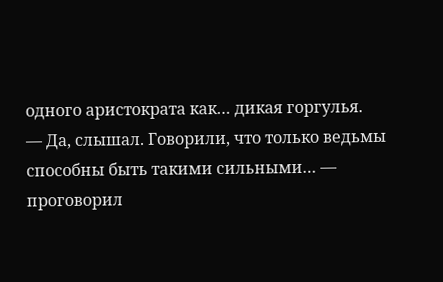одного аристократа как… дикая горгулья.
— Да, слышал. Говорили, что только ведьмы способны быть такими сильными… — проговорил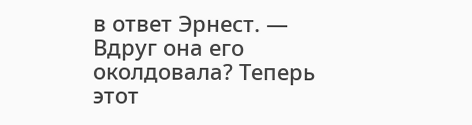в ответ Эрнест. — Вдруг она его околдовала? Теперь этот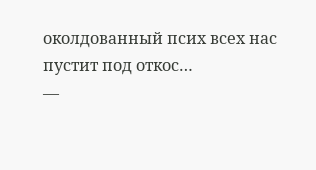околдованный псих всех нас пустит под откос…
—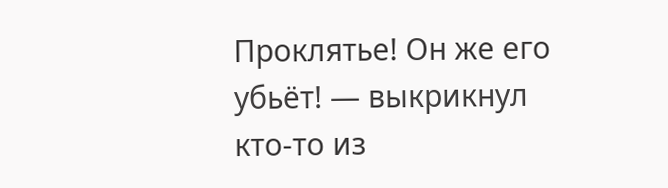Проклятье! Он же его убьёт! — выкрикнул кто-то из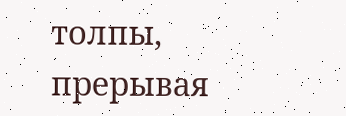толпы, прерывая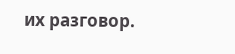их разговор.